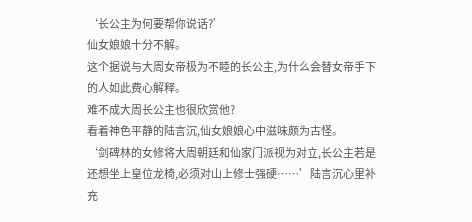‘长公主为何要帮你说话?’
仙女娘娘十分不解。
这个据说与大周女帝极为不睦的长公主,为什么会替女帝手下的人如此费心解释。
难不成大周长公主也很欣赏他?
看着神色平静的陆言沉,仙女娘娘心中滋味颇为古怪。
‘剑碑林的女修将大周朝廷和仙家门派视为对立,长公主若是还想坐上皇位龙椅,必须对山上修士强硬……’陆言沉心里补充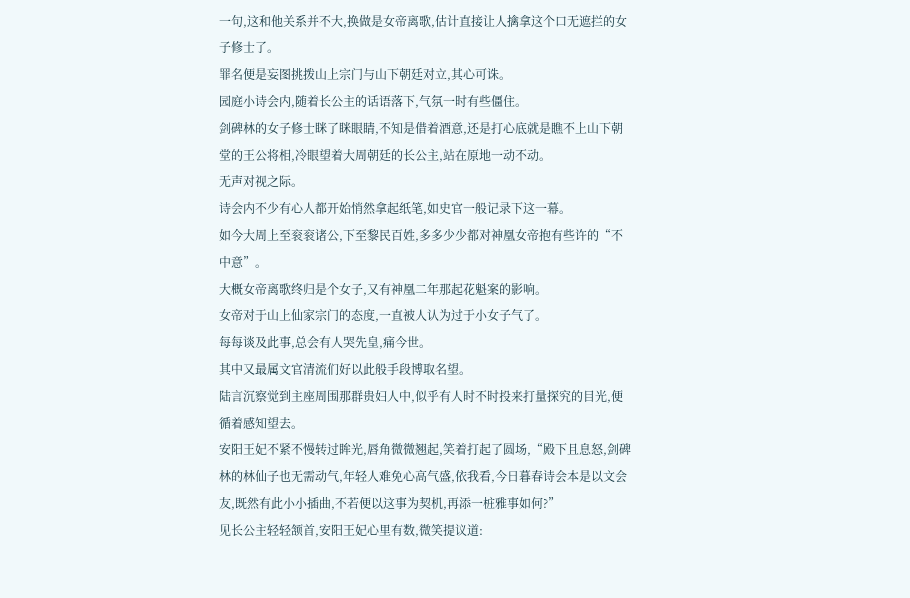一句,这和他关系并不大,换做是女帝离歌,估计直接让人擒拿这个口无遮拦的女子修士了。
罪名便是妄图挑拨山上宗门与山下朝廷对立,其心可诛。
园庭小诗会内,随着长公主的话语落下,气氛一时有些僵住。
剑碑林的女子修士眯了眯眼睛,不知是借着酒意,还是打心底就是瞧不上山下朝堂的王公将相,冷眼望着大周朝廷的长公主,站在原地一动不动。
无声对视之际。
诗会内不少有心人都开始悄然拿起纸笔,如史官一般记录下这一幕。
如今大周上至衮衮诸公,下至黎民百姓,多多少少都对神凰女帝抱有些许的“不中意”。
大概女帝离歌终归是个女子,又有神凰二年那起花魁案的影响。
女帝对于山上仙家宗门的态度,一直被人认为过于小女子气了。
每每谈及此事,总会有人哭先皇,痛今世。
其中又最属文官清流们好以此般手段博取名望。
陆言沉察觉到主座周围那群贵妇人中,似乎有人时不时投来打量探究的目光,便循着感知望去。
安阳王妃不紧不慢转过眸光,唇角微微翘起,笑着打起了圆场,“殿下且息怒,剑碑林的林仙子也无需动气,年轻人难免心高气盛,依我看,今日暮春诗会本是以文会友,既然有此小小插曲,不若便以这事为契机,再添一桩雅事如何?”
见长公主轻轻颔首,安阳王妃心里有数,微笑提议道: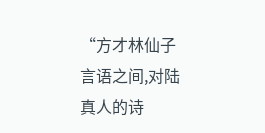“方才林仙子言语之间,对陆真人的诗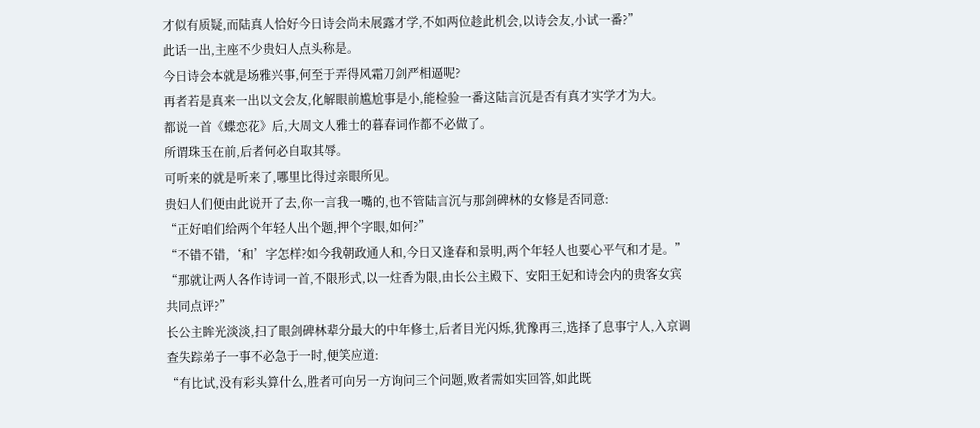才似有质疑,而陆真人恰好今日诗会尚未展露才学,不如两位趁此机会,以诗会友,小试一番?”
此话一出,主座不少贵妇人点头称是。
今日诗会本就是场雅兴事,何至于弄得风霜刀剑严相逼呢?
再者若是真来一出以文会友,化解眼前尴尬事是小,能检验一番这陆言沉是否有真才实学才为大。
都说一首《蝶恋花》后,大周文人雅士的暮春词作都不必做了。
所谓珠玉在前,后者何必自取其辱。
可听来的就是听来了,哪里比得过亲眼所见。
贵妇人们便由此说开了去,你一言我一嘴的,也不管陆言沉与那剑碑林的女修是否同意:
“正好咱们给两个年轻人出个题,押个字眼,如何?”
“不错不错,‘和’字怎样?如今我朝政通人和,今日又逢春和景明,两个年轻人也要心平气和才是。”
“那就让两人各作诗词一首,不限形式,以一炷香为限,由长公主殿下、安阳王妃和诗会内的贵客女宾共同点评?”
长公主眸光淡淡,扫了眼剑碑林辈分最大的中年修士,后者目光闪烁,犹豫再三,选择了息事宁人,入京调查失踪弟子一事不必急于一时,便笑应道:
“有比试,没有彩头算什么,胜者可向另一方询问三个问题,败者需如实回答,如此既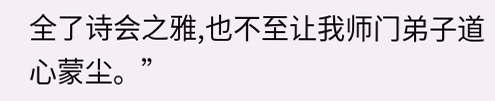全了诗会之雅,也不至让我师门弟子道心蒙尘。”